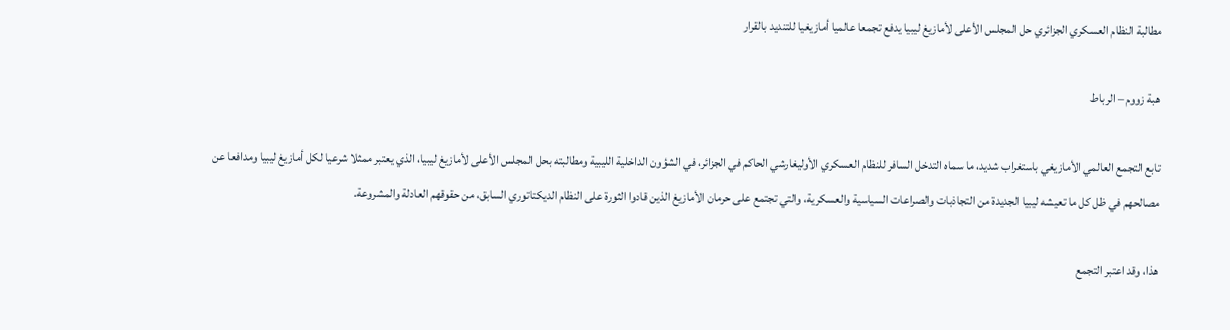مطالبة النظام العسكري الجزائري حل المجلس الأعلى لأمازيغ ليبيا يدفع تجمعا عالميا أمازيغيا للتنديد بالقرار

هبة زووم – الرباط

تابع التجمع العالمي الأمازيغي باستغراب شديد، ما سماه التدخل السافر للنظام العسكري الأوليغارشي الحاكم في الجزائر، في الشؤون الداخلية الليبية ومطالبته بحل المجلس الأعلى لأمازيغ ليبيا، الذي يعتبر ممثلا شرعيا لكل أمازيغ ليبيا ومدافعا عن مصالحهم في ظل كل ما تعيشه ليبيا الجديدة من التجاذبات والصراعات السياسية والعسكرية، والتي تجتمع على حرمان الأمازيغ الذين قادوا الثورة على النظام الديكتاتوري السابق، من حقوقهم العادلة والمشروعة.

هذا، وقد اعتبر التجمع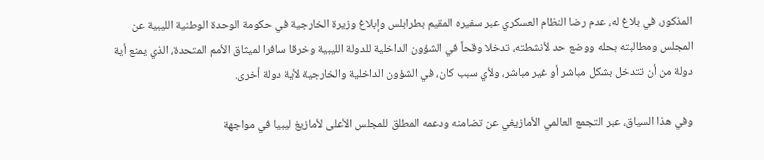المذكور، في بلاغ له، عدم رضا النظام العسكري عبر سفيره المقيم بطرابلس وإبلاغ وزيرة الخارجية في حكومة الوحدة الوطنية الليبية عن المجلس ومطالبته بحله ووضع حد لأنشطته، تدخلا وقحاً في الشؤون الداخلية للدولة الليبية وخرقا سافرا لميثاق الأمم المتحدة، الذي يمنع أية دولة من أن تتدخل بشكل مباشر أو غير مباشر، ولأي سبب كان، في الشؤون الداخلية والخارجية لأية دولة أخرى.

وفي هذا السياق، عبر التجمع العالمي الأمازيغي عن تضامنه ودعمه المطلق للمجلس الأعلى لأمازيغ ليبيا في مواجهة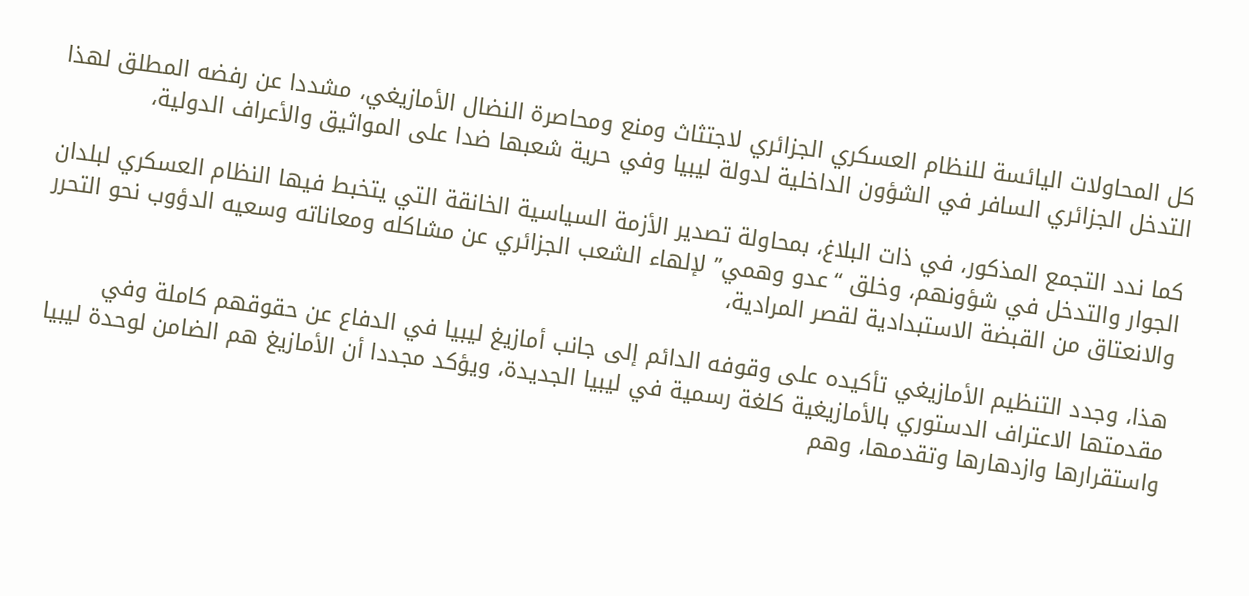كل المحاولات اليائسة للنظام العسكري الجزائري لاجتثاث ومنع ومحاصرة النضال الأمازيغي، مشددا عن رفضه المطلق لهذا التدخل الجزائري السافر في الشؤون الداخلية لدولة ليبيا وفي حرية شعبها ضدا على المواثيق والأعراف الدولية،

كما ندد التجمع المذكور، في ذات البلاغ، بمحاولة تصدير الأزمة السياسية الخانقة التي يتخبط فيها النظام العسكري لبلدان الجوار والتدخل في شؤونهم، وخلق “عدو وهمي” لإلهاء الشعب الجزائري عن مشاكله ومعاناته وسعيه الدؤوب نحو التحرر والانعتاق من القبضة الاستبدادية لقصر المرادية،

هذا، وجدد التنظيم الأمازيغي تأكيده على وقوفه الدائم إلى جانب أمازيغ ليبيا في الدفاع عن حقوقهم كاملة وفي مقدمتها الاعتراف الدستوري بالأمازيغية كلغة رسمية في ليبيا الجديدة، ويؤكد مجددا أن الأمازيغ هم الضامن لوحدة ليبيا واستقرارها وازدهارها وتقدمها، وهم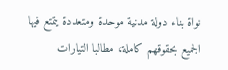نواة بناء دولة مدنية موحدة ومتعددة يتمتع فيها الجميع بحقوقهم كاملة، مطالبا التيارات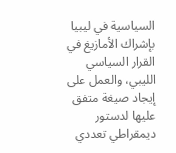السياسية في ليبيا بإشراك الأمازيغ في القرار السياسي الليبي، والعمل على إيجاد صيغة متفق عليها لدستور ديمقراطي تعددي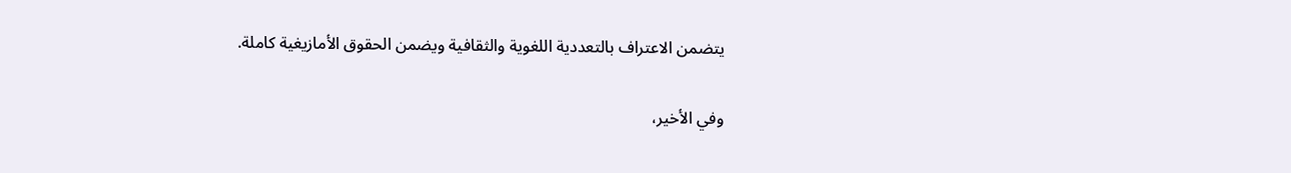يتضمن الاعتراف بالتعددية اللغوية والثقافية ويضمن الحقوق الأمازيغية كاملة.

وفي الأخير،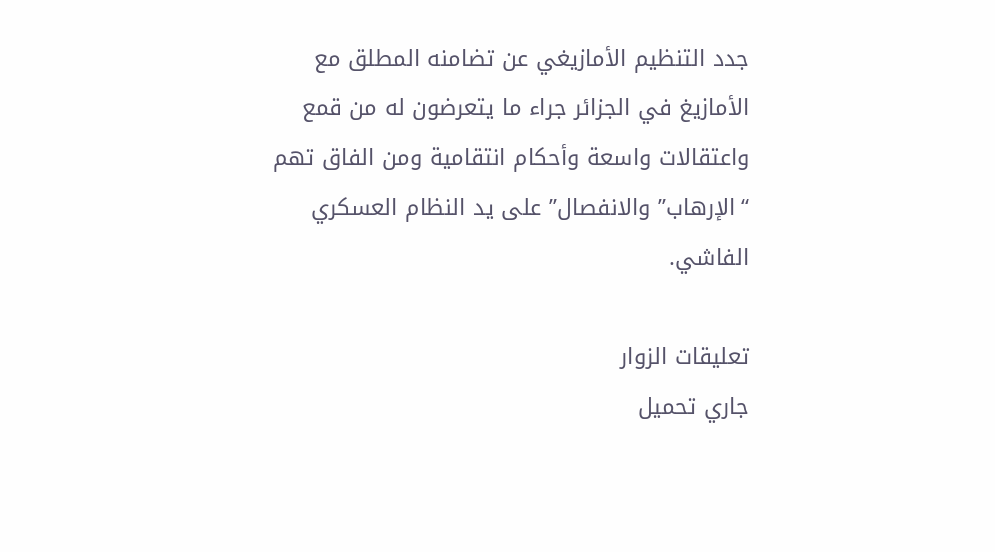جدد التنظيم الأمازيغي عن تضامنه المطلق مع الأمازيغ في الجزائر جراء ما يتعرضون له من قمع واعتقالات واسعة وأحكام انتقامية ومن الفاق تهم “الإرهاب” والانفصال” على يد النظام العسكري الفاشي.

تعليقات الزوار
جاري تحميل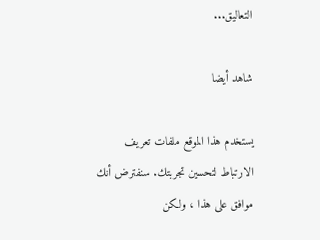التعاليق...

شاهد أيضا

يستخدم هذا الموقع ملفات تعريف الارتباط لتحسين تجربتك. سنفترض أنك موافق على هذا ، ولكن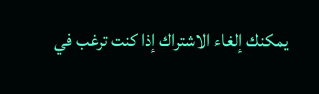يمكنك إلغاء الاشتراك إذا كنت ترغب في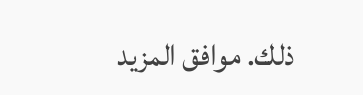ذلك. موافق المزيد